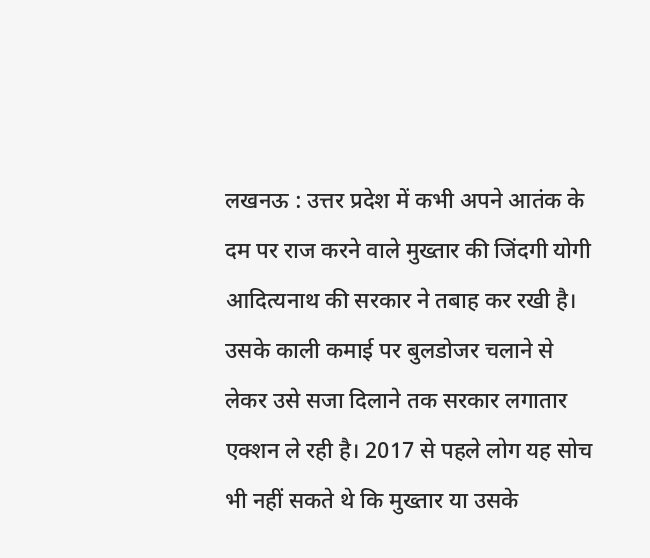लखनऊ : उत्तर प्रदेश में कभी अपने आतंक के दम पर राज करने वाले मुख्तार की जिंदगी योगी आदित्यनाथ की सरकार ने तबाह कर रखी है। उसके काली कमाई पर बुलडोजर चलाने से लेकर उसे सजा दिलाने तक सरकार लगातार एक्शन ले रही है। 2017 से पहले लोग यह सोच भी नहीं सकते थे कि मुख्तार या उसके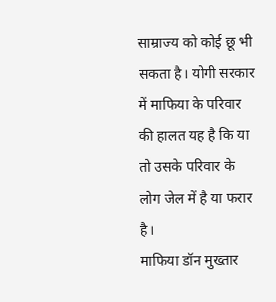साम्राज्य को कोई छू भी सकता है। योगी सरकार में माफिया के परिवार की हालत यह है कि या तो उसके परिवार के लोग जेल में है या फरार है।
माफिया डॉन मुख्तार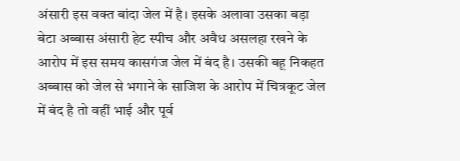अंसारी इस वक्त बांदा जेल में है। इसके अलावा उसका बड़ा बेटा अब्बास अंसारी हेट स्पीच और अवैध असलहा रखने के आरोप में इस समय कासगंज जेल में बंद है। उसकी बहू निकहत अब्बास को जेल से भगाने के साजिश के आरोप में चित्रकूट जेल में बंद है तो वहीं भाई और पूर्व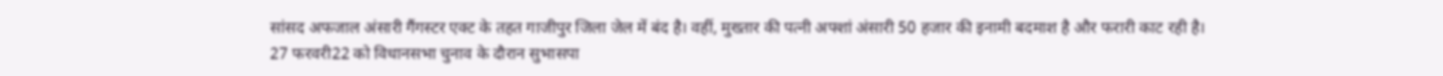सांसद अफजाल अंसारी गैंगस्टर एक्ट के तहत गाजीपुर जिला जेल में बंद है। वहीं, मुख्तार की पत्नी अफ्शां अंसारी 50 हजार की इनामी बदमाश है और फरारी काट रही है।
27 फरवरी22 को विधानसभा चुनाव के दौरान सुभासपा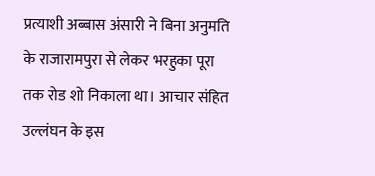प्रत्याशी अब्बास अंसारी ने बिना अनुमति के राजारामपुरा से लेकर भरहुका पूरा तक रोड शो निकाला था। आचार संहित उल्लंघन के इस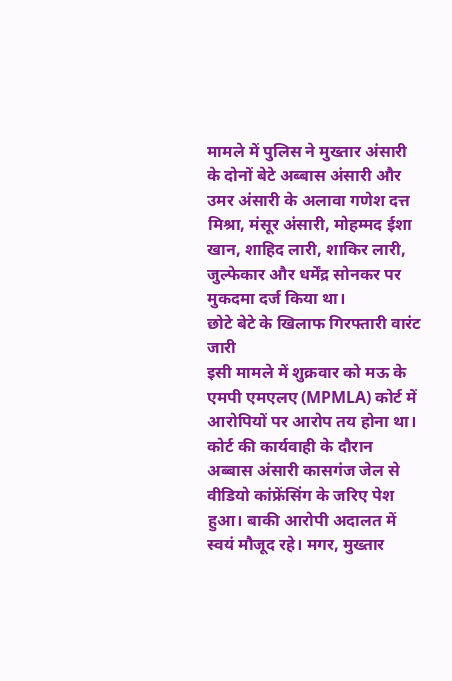मामले में पुलिस ने मुख्तार अंसारी के दोनों बेटे अब्बास अंसारी और उमर अंसारी के अलावा गणेश दत्त मिश्रा, मंसूर अंसारी, मोहम्मद ईशा खान, शाहिद लारी, शाकिर लारी, जुल्फेकार और धर्मेंद्र सोनकर पर मुकदमा दर्ज किया था।
छोटे बेटे के खिलाफ गिरफ्तारी वारंट जारी
इसी मामले में शुक्रवार को मऊ के एमपी एमएलए (MPMLA) कोर्ट में आरोपियों पर आरोप तय होना था। कोर्ट की कार्यवाही के दौरान अब्बास अंसारी कासगंज जेल से वीडियो कांफ्रेंसिंग के जरिए पेश हुआ। बाकी आरोपी अदालत में स्वयं मौजूद रहे। मगर, मुख्तार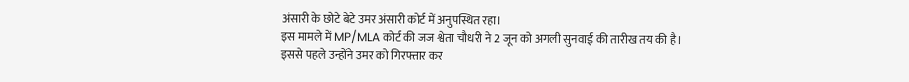अंसारी के छोटे बेटे उमर अंसारी कोर्ट में अनुपस्थित रहा।
इस मामले में MP/MLA कोर्ट की जज श्वेता चौधरी ने 2 जून को अगली सुनवाई की तारीख तय की है। इससे पहले उन्होंने उमर को गिरफ्तार कर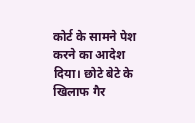कोर्ट के सामने पेश करने का आदेश दिया। छोटे बेटे के खिलाफ गैर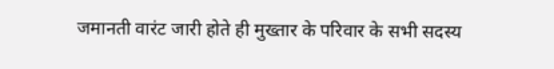जमानती वारंट जारी होते ही मुख्तार के परिवार के सभी सदस्य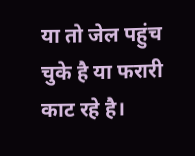या तो जेल पहुंच चुके है या फरारी काट रहे है।